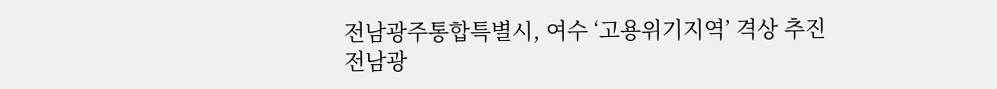전남광주통합특별시, 여수 ‘고용위기지역’ 격상 추진
전남광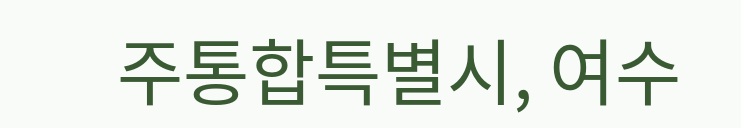주통합특별시, 여수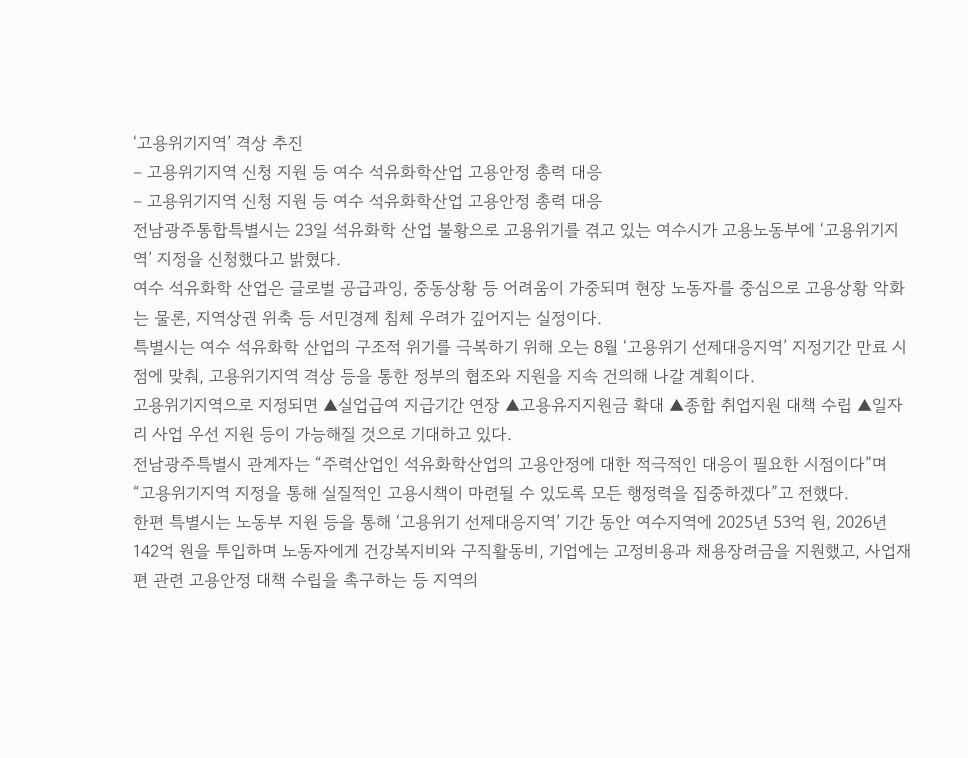‘고용위기지역’ 격상 추진
– 고용위기지역 신청 지원 등 여수 석유화학산업 고용안정 총력 대응
– 고용위기지역 신청 지원 등 여수 석유화학산업 고용안정 총력 대응
전남광주통합특별시는 23일 석유화학 산업 불황으로 고용위기를 겪고 있는 여수시가 고용노동부에 ‘고용위기지역’ 지정을 신청했다고 밝혔다.
여수 석유화학 산업은 글로벌 공급과잉, 중동상황 등 어려움이 가중되며 현장 노동자를 중심으로 고용상황 악화는 물론, 지역상권 위축 등 서민경제 침체 우려가 깊어지는 실정이다.
특별시는 여수 석유화학 산업의 구조적 위기를 극복하기 위해 오는 8월 ‘고용위기 선제대응지역’ 지정기간 만료 시점에 맞춰, 고용위기지역 격상 등을 통한 정부의 협조와 지원을 지속 건의해 나갈 계획이다.
고용위기지역으로 지정되면 ▲실업급여 지급기간 연장 ▲고용유지지원금 확대 ▲종합 취업지원 대책 수립 ▲일자리 사업 우선 지원 등이 가능해질 것으로 기대하고 있다.
전남광주특별시 관계자는 “주력산업인 석유화학산업의 고용안정에 대한 적극적인 대응이 필요한 시점이다”며 “고용위기지역 지정을 통해 실질적인 고용시책이 마련될 수 있도록 모든 행정력을 집중하겠다”고 전했다.
한편 특별시는 노동부 지원 등을 통해 ‘고용위기 선제대응지역’ 기간 동안 여수지역에 2025년 53억 원, 2026년 142억 원을 투입하며 노동자에게 건강복지비와 구직활동비, 기업에는 고정비용과 채용장려금을 지원했고, 사업재편 관련 고용안정 대책 수립을 촉구하는 등 지역의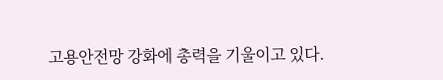고용안전망 강화에 총력을 기울이고 있다.